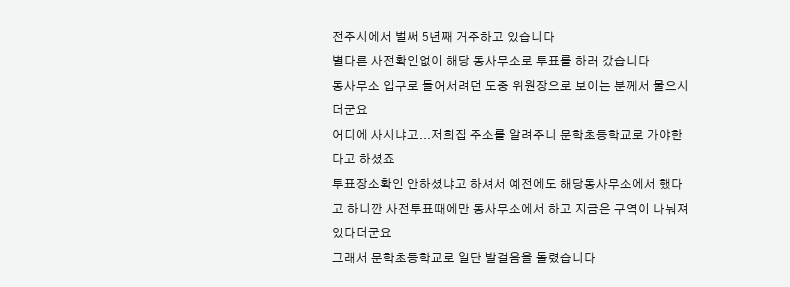전주시에서 벌써 5년째 거주하고 있습니다
별다른 사전확인없이 해당 동사무소로 투표를 하러 갔습니다
동사무소 입구로 들어서려던 도중 위원장으로 보이는 분께서 물으시더군요
어디에 사시냐고...저희집 주소를 알려주니 문학초등학교로 가야한다고 하셨죠
투표장소확인 안하셨냐고 하셔서 예전에도 해당동사무소에서 했다고 하니깐 사전투표때에만 동사무소에서 하고 지금은 구역이 나눠져있다더군요
그래서 문학초등학교로 일단 발걸음을 돌렸습니다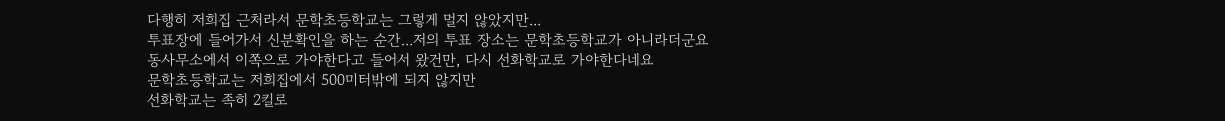다행히 저희집 근처라서 문학초등학교는 그렇게 멀지 않았지만...
투표장에 들어가서 신분확인을 하는 순간...저의 투표 장소는 문학초등학교가 아니라더군요
동사무소에서 이쪽으로 가야한다고 들어서 왔건만, 다시 선화학교로 가야한다네요
문학초등학교는 저희집에서 500미터밖에 되지 않지만
선화학교는 족히 2킬로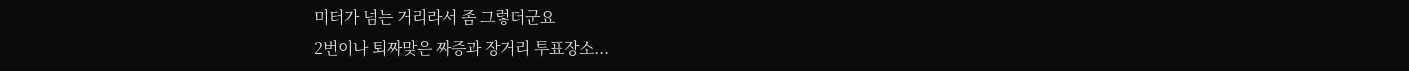미터가 넘는 거리라서 좀 그렇더군요
2번이나 퇴짜맞은 짜증과 장거리 투표장소...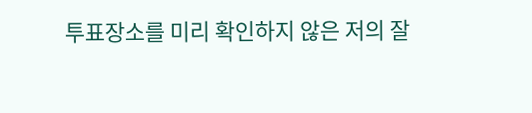투표장소를 미리 확인하지 않은 저의 잘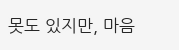못도 있지만, 마음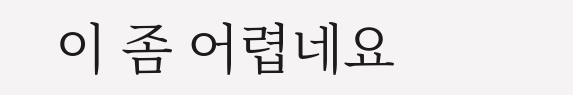이 좀 어렵네요